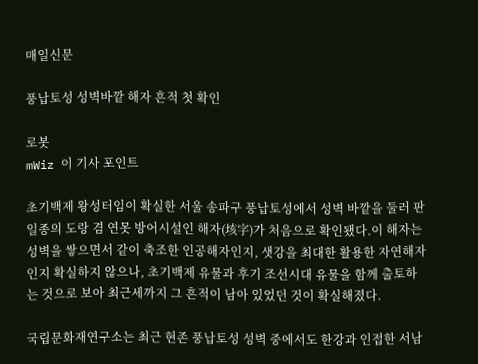매일신문

풍납토성 성벽바깥 해자 흔적 첫 확인

로봇
mWiz 이 기사 포인트

초기백제 왕성터임이 확실한 서울 송파구 풍납토성에서 성벽 바깥을 둘러 판 일종의 도랑 겸 연못 방어시설인 해자(垓字)가 처음으로 확인됐다.이 해자는 성벽을 쌓으면서 같이 축조한 인공해자인지, 샛강을 최대한 활용한 자연해자인지 확실하지 않으나, 초기백제 유물과 후기 조선시대 유물을 함께 출토하는 것으로 보아 최근세까지 그 흔적이 남아 있었던 것이 확실해졌다.

국립문화재연구소는 최근 현존 풍납토성 성벽 중에서도 한강과 인접한 서남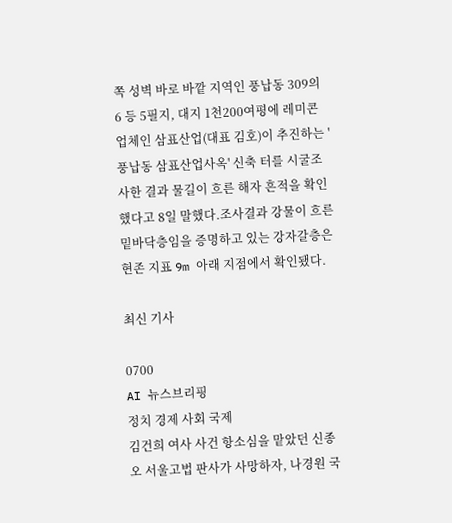쪽 성벽 바로 바깥 지역인 풍납동 309의 6 등 5필지, 대지 1천200여평에 레미콘 업체인 삼표산업(대표 김호)이 추진하는 '풍납동 삼표산업사옥' 신축 터를 시굴조사한 결과 물길이 흐른 해자 흔적을 확인했다고 8일 말했다.조사결과 강물이 흐른 밑바닥층임을 증명하고 있는 강자갈층은 현존 지표 9m 아래 지점에서 확인됐다.

최신 기사

0700
AI 뉴스브리핑
정치 경제 사회 국제
김건희 여사 사건 항소심을 맡았던 신종오 서울고법 판사가 사망하자, 나경원 국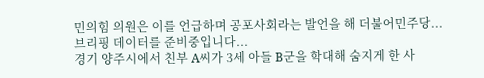민의힘 의원은 이를 언급하며 공포사회라는 발언을 해 더불어민주당...
브리핑 데이터를 준비중입니다...
경기 양주시에서 친부 A씨가 3세 아들 B군을 학대해 숨지게 한 사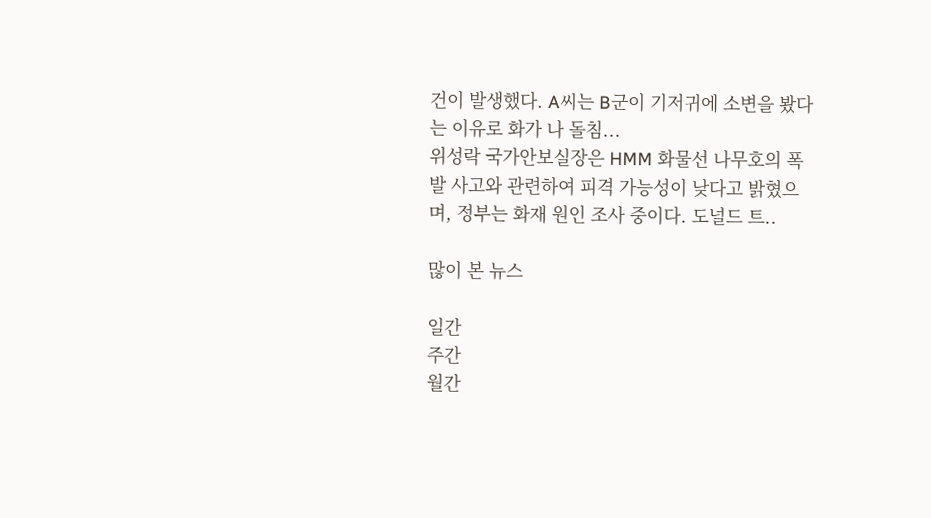건이 발생했다. A씨는 B군이 기저귀에 소변을 봤다는 이유로 화가 나 돌침...
위성락 국가안보실장은 HMM 화물선 나무호의 폭발 사고와 관련하여 피격 가능성이 낮다고 밝혔으며, 정부는 화재 원인 조사 중이다. 도널드 트..

많이 본 뉴스

일간
주간
월간